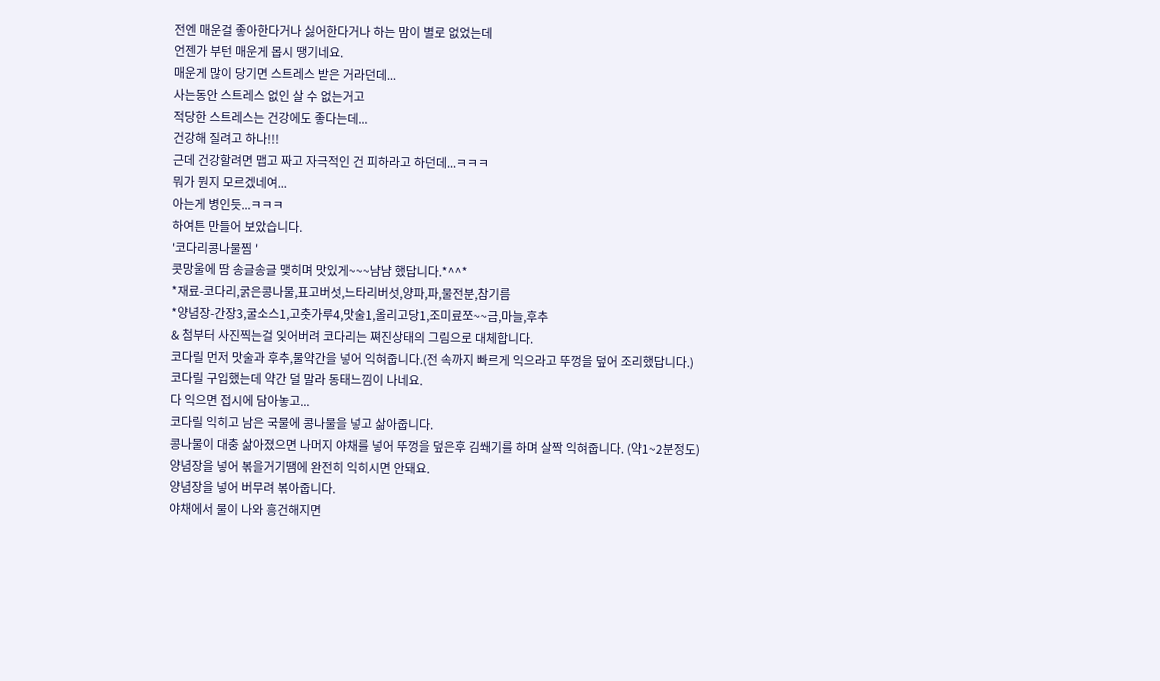전엔 매운걸 좋아한다거나 싫어한다거나 하는 맘이 별로 없었는데
언젠가 부턴 매운게 몹시 땡기네요.
매운게 많이 당기면 스트레스 받은 거라던데...
사는동안 스트레스 없인 살 수 없는거고
적당한 스트레스는 건강에도 좋다는데...
건강해 질려고 하나!!!
근데 건강할려면 맵고 짜고 자극적인 건 피하라고 하던데...ㅋㅋㅋ
뭐가 뭔지 모르겠네여...
아는게 병인듯...ㅋㅋㅋ
하여튼 만들어 보았습니다.
'코다리콩나물찜 '
콧망울에 땀 송글송글 맺히며 맛있게~~~냠냠 했답니다.*^^*
*재료-코다리,굵은콩나물,표고버섯,느타리버섯,양파,파,물전분,참기름
*양념장-간장3,굴소스1,고춧가루4,맛술1,올리고당1,조미료쪼~~금,마늘,후추
& 첨부터 사진찍는걸 잊어버려 코다리는 쪄진상태의 그림으로 대체합니다.
코다릴 먼저 맛술과 후추,물약간을 넣어 익혀줍니다.(전 속까지 빠르게 익으라고 뚜껑을 덮어 조리했답니다.)
코다릴 구입했는데 약간 덜 말라 동태느낌이 나네요.
다 익으면 접시에 담아놓고...
코다릴 익히고 남은 국물에 콩나물을 넣고 삶아줍니다.
콩나물이 대충 삶아졌으면 나머지 야채를 넣어 뚜껑을 덮은후 김쐐기를 하며 살짝 익혀줍니다. (약1~2분정도)
양념장을 넣어 볶을거기땜에 완전히 익히시면 안돼요.
양념장을 넣어 버무려 볶아줍니다.
야채에서 물이 나와 흥건해지면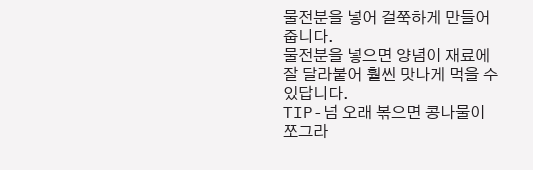물전분을 넣어 걸쭉하게 만들어 줍니다.
물전분을 넣으면 양념이 재료에 잘 달라붙어 훨씬 맛나게 먹을 수 있답니다.
TIP-넘 오래 볶으면 콩나물이 쪼그라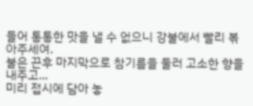들어 통통한 맛을 낼 수 없으니 강불에서 빨리 볶아주세여.
불은 끈후 마지막으로 참기름을 둘러 고소한 향을 내주고...
미리 접시에 담아 놓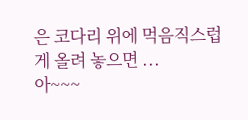은 코다리 위에 먹음직스럽게 올려 놓으면 ...
아~~~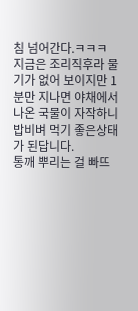침 넘어간다.ㅋㅋㅋ
지금은 조리직후라 물기가 없어 보이지만 1분만 지나면 야채에서 나온 국물이 자작하니
밥비벼 먹기 좋은상태가 된답니다.
통깨 뿌리는 걸 빠뜨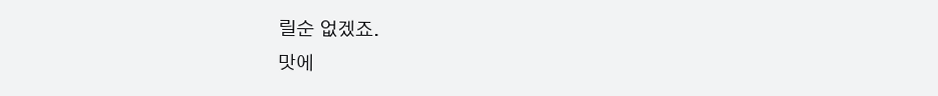릴순 없겠죠.
맛에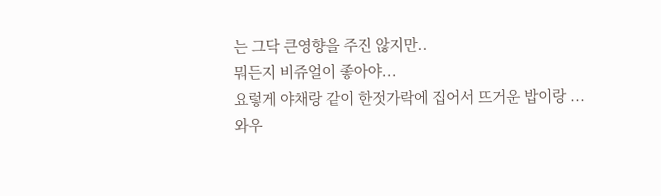는 그닥 큰영향을 주진 않지만..
뭐든지 비쥬얼이 좋아야...
요렇게 야채랑 같이 한젓가락에 집어서 뜨거운 밥이랑 ...
와우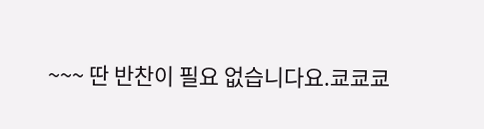~~~ 딴 반찬이 필요 없습니다요.쿄쿄쿄